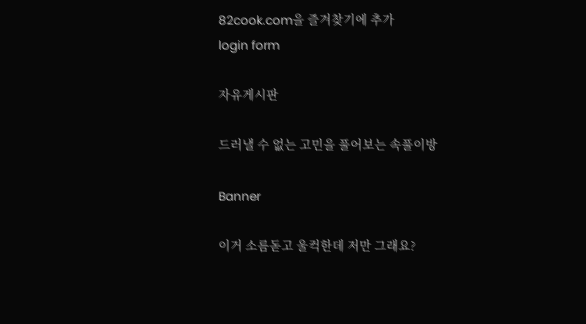82cook.com을 즐겨찾기에 추가
login form

자유게시판

드러낼 수 없는 고민을 풀어보는 속풀이방

Banner

이거 소름돋고 울컥한데 저만 그래요?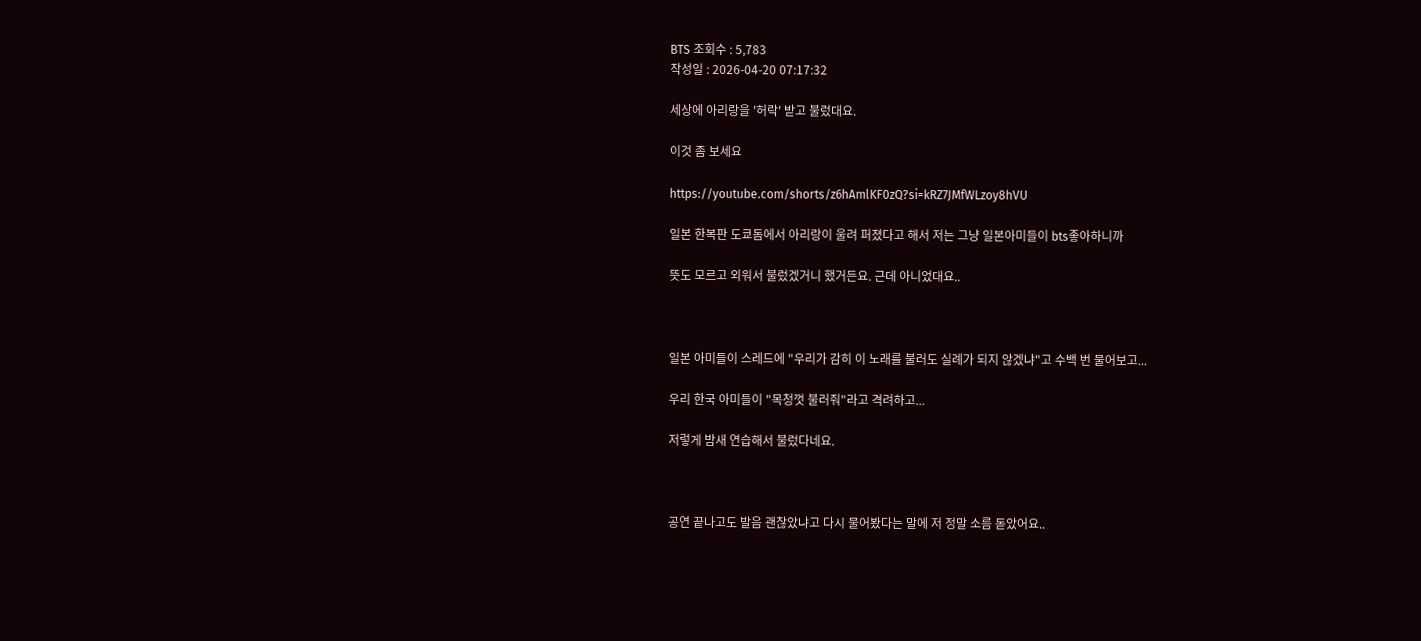BTS 조회수 : 5,783
작성일 : 2026-04-20 07:17:32

세상에 아리랑을 '허락' 받고 불렀대요.

이것 좀 보세요

https://youtube.com/shorts/z6hAmlKF0zQ?si=kRZ7JMfWLzoy8hVU

일본 한복판 도쿄돔에서 아리랑이 울려 퍼졌다고 해서 저는 그냥 일본아미들이 bts좋아하니까

뜻도 모르고 외워서 불렀겠거니 했거든요. 근데 아니었대요..



일본 아미들이 스레드에 "우리가 감히 이 노래를 불러도 실례가 되지 않겠냐"고 수백 번 물어보고...

우리 한국 아미들이 "목청껏 불러줘"라고 격려하고...

저렇게 밤새 연습해서 불렀다네요.



공연 끝나고도 발음 괜찮았냐고 다시 물어봤다는 말에 저 정말 소름 돋았어요..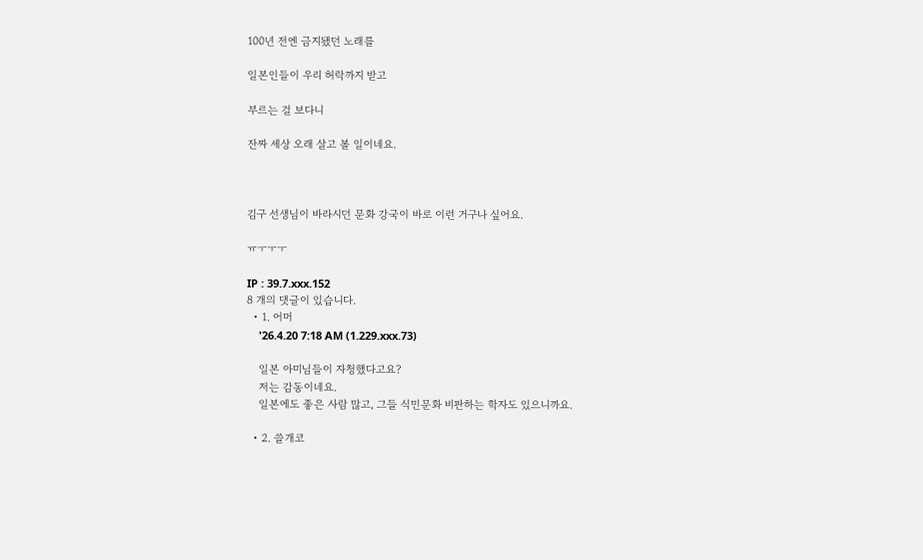100년 전엔 금지됐던 노래를

일본인들이 우리 허락까지 받고

부르는 걸 보다니

잔짜 세상 오래 살고 볼 일이네요.



김구 선생님이 바라시던 문화 강국이 바로 이런 거구나 싶어요.

ㅠㅜㅜㅜ

IP : 39.7.xxx.152
8 개의 댓글이 있습니다.
  • 1. 어머
    '26.4.20 7:18 AM (1.229.xxx.73)

    일본 아미님들이 자청했다고요?
    저는 감동이네요.
    일본에도 좋은 사람 많고, 그들 식민문화 비판하는 학자도 있으니까요.

  • 2. 쓸개코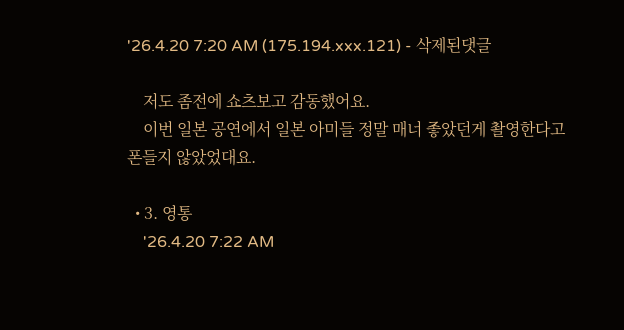'26.4.20 7:20 AM (175.194.xxx.121) - 삭제된댓글

    저도 좀전에 쇼츠보고 감동했어요.
    이번 일본 공연에서 일본 아미들 정말 매너 좋았던게 촬영한다고 폰들지 않았었대요.

  • 3. 영통
    '26.4.20 7:22 AM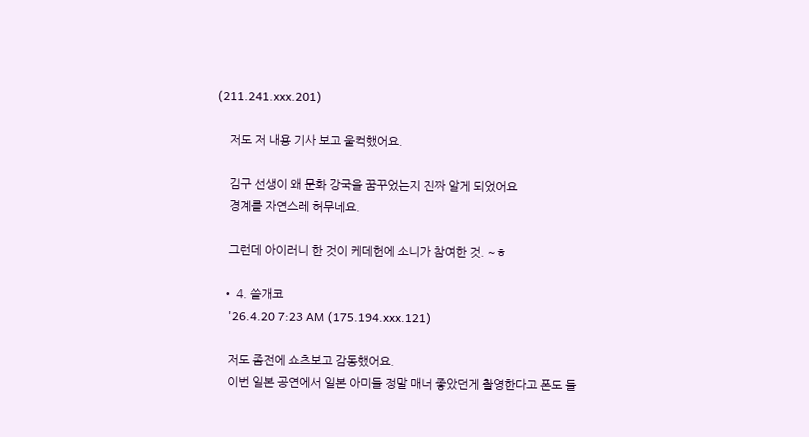(211.241.xxx.201)

    저도 저 내용 기사 보고 울컥했어요.

    김구 선생이 왜 문화 강국을 꿈꾸었는지 진짜 알게 되었어요
    경계를 자연스레 허무네요.

    그런데 아이러니 한 것이 케데헌에 소니가 참여한 것. ~ㅎ

  • 4. 쓸개코
    '26.4.20 7:23 AM (175.194.xxx.121)

    저도 좀전에 쇼츠보고 감동했어요.
    이번 일본 공연에서 일본 아미들 정말 매너 좋았던게 촬영한다고 폰도 들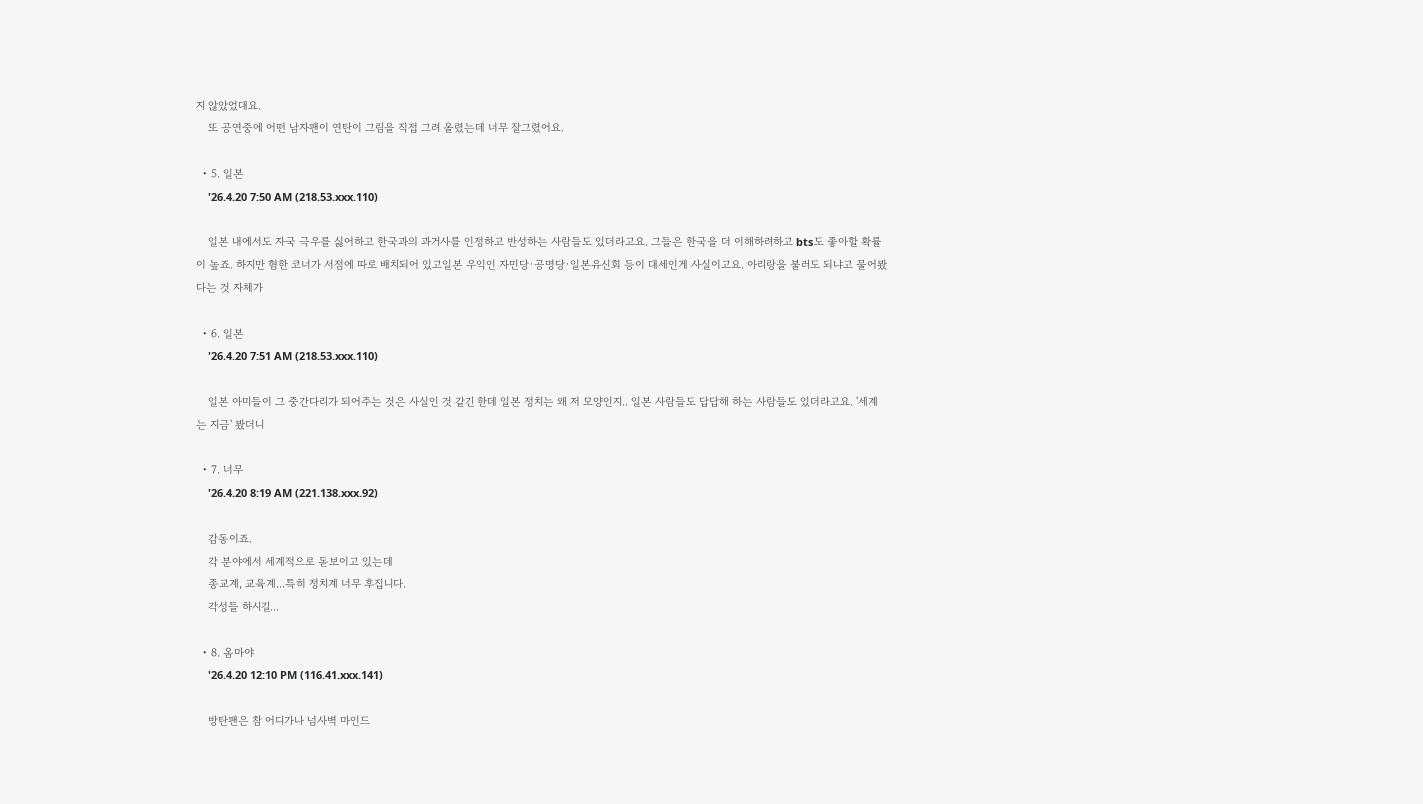지 않았었대요.
    또 공연중에 어떤 남자팬이 연탄이 그림을 직접 그려 올렸는데 너무 잘그렸어요.

  • 5. 일본
    '26.4.20 7:50 AM (218.53.xxx.110)

    일본 내에서도 자국 극우를 싫어하고 한국과의 과거사를 인정하고 반성하는 사람들도 있더라고요. 그들은 한국을 더 이해하려하고 bts도 좋아할 확률이 높죠. 하지만 혐한 코너가 서점에 따로 배치되어 있고일본 우익인 자민당·공명당·일본유신회 등이 대세인게 사실이고요. 아리랑을 불러도 되냐고 물어봤다는 것 자체가

  • 6. 일본
    '26.4.20 7:51 AM (218.53.xxx.110)

    일본 아미들이 그 중간다리가 되어주는 것은 사실인 것 같긴 한데 일본 정치는 왜 저 모양인지.. 일본 사람들도 답답해 하는 사람들도 있더라고요. '세계는 지금' 봤더니

  • 7. 너무
    '26.4.20 8:19 AM (221.138.xxx.92)

    감동이죠.
    각 분야에서 세계적으로 돋보이고 있는데
    종교계, 교육계...특히 정치계 너무 후집니다.
    각성들 하시길...

  • 8. 옴마야
    '26.4.20 12:10 PM (116.41.xxx.141)

    방탄팬은 참 어디가나 넘사벽 마인드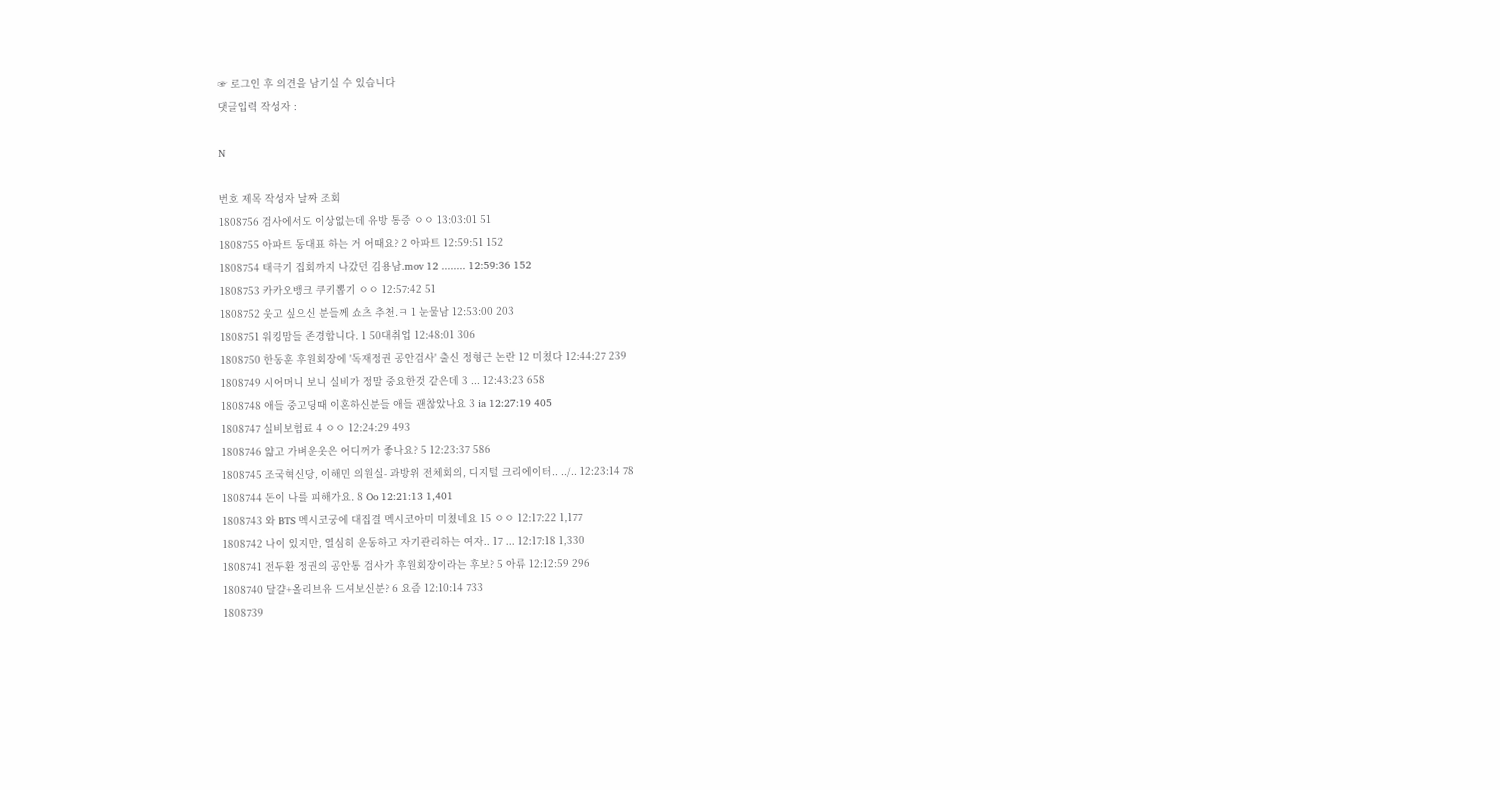☞ 로그인 후 의견을 남기실 수 있습니다
댓글입력 작성자 :

N

번호 제목 작성자 날짜 조회
1808756 검사에서도 이상없는데 유방 통증 ㅇㅇ 13:03:01 51
1808755 아파트 동대표 하는 거 어때요? 2 아파트 12:59:51 152
1808754 태극기 집회까지 나갔던 김용남.mov 12 ........ 12:59:36 152
1808753 카카오뱅크 쿠키뽑기 ㅇㅇ 12:57:42 51
1808752 웃고 싶으신 분들께 쇼츠 추천.ㅋ 1 눈물남 12:53:00 203
1808751 워킹맘들 존경합니다. 1 50대취업 12:48:01 306
1808750 한동훈 후원회장에 '독재정권 공안검사' 출신 정형근 논란 12 미쳤다 12:44:27 239
1808749 시어머니 보니 실비가 정말 중요한것 같은데 3 ... 12:43:23 658
1808748 애들 중고딩때 이혼하신분들 애들 괜찮았나요 3 ia 12:27:19 405
1808747 실비보험료 4 ㅇㅇ 12:24:29 493
1808746 얇고 가벼운옷은 어디꺼가 좋나요? 5 12:23:37 586
1808745 조국혁신당, 이해민 의원실- 과방위 전체회의, 디지털 크리에이터.. ../.. 12:23:14 78
1808744 돈이 나를 피해가요. 8 Oo 12:21:13 1,401
1808743 와 BTS 멕시코궁에 대집결 멕시코아미 미쳤네요 15 ㅇㅇ 12:17:22 1,177
1808742 나이 있지만, 열심히 운동하고 자기관리하는 여자.. 17 ... 12:17:18 1,330
1808741 전두환 정권의 공안통 검사가 후원회장이라는 후보? 5 아류 12:12:59 296
1808740 달걀+올리브유 드셔보신분? 6 요즘 12:10:14 733
1808739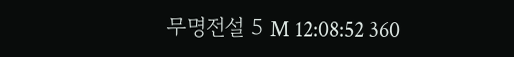무명전설 5 M 12:08:52 360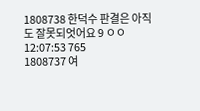1808738 한덕수 판결은 아직도 잘못되엇어요 9 ㅇㅇ 12:07:53 765
1808737 여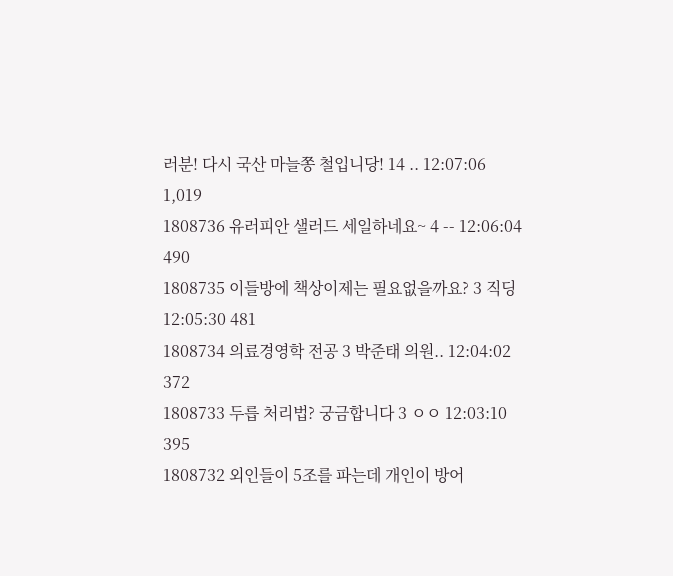러분! 다시 국산 마늘쫑 철입니당! 14 .. 12:07:06 1,019
1808736 유러피안 샐러드 세일하네요~ 4 -- 12:06:04 490
1808735 이들방에 책상이제는 필요없을까요? 3 직딩 12:05:30 481
1808734 의료경영학 전공 3 박준태 의원.. 12:04:02 372
1808733 두릅 처리법? 궁금합니다 3 ㅇㅇ 12:03:10 395
1808732 외인들이 5조를 파는데 개인이 방어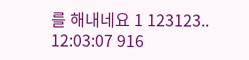를 해내네요 1 123123.. 12:03:07 916